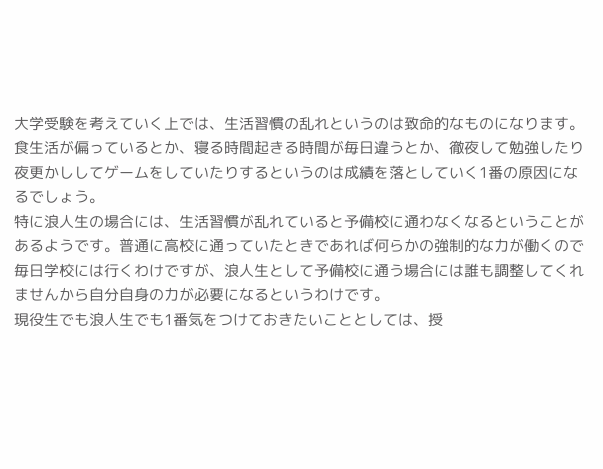大学受験を考えていく上では、生活習慣の乱れというのは致命的なものになります。食生活が偏っているとか、寝る時間起きる時間が毎日違うとか、徹夜して勉強したり夜更かししてゲームをしていたりするというのは成績を落としていく1番の原因になるでしょう。
特に浪人生の場合には、生活習慣が乱れていると予備校に通わなくなるということがあるようです。普通に高校に通っていたときであれば何らかの強制的な力が働くので毎日学校には行くわけですが、浪人生として予備校に通う場合には誰も調整してくれませんから自分自身の力が必要になるというわけです。
現役生でも浪人生でも1番気をつけておきたいこととしては、授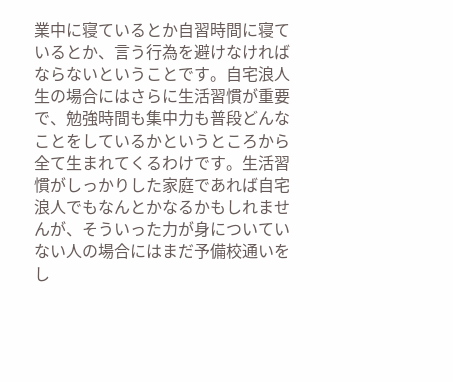業中に寝ているとか自習時間に寝ているとか、言う行為を避けなければならないということです。自宅浪人生の場合にはさらに生活習慣が重要で、勉強時間も集中力も普段どんなことをしているかというところから全て生まれてくるわけです。生活習慣がしっかりした家庭であれば自宅浪人でもなんとかなるかもしれませんが、そういった力が身についていない人の場合にはまだ予備校通いをし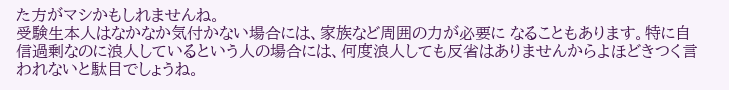た方がマシかもしれませんね。
受験生本人はなかなか気付かない場合には、家族など周囲の力が必要に なることもあります。特に自信過剰なのに浪人しているという人の場合には、何度浪人しても反省はありませんからよほどきつく言われないと駄目でしょうね。